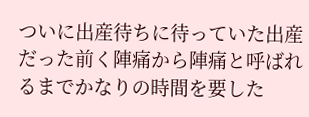ついに出産待ちに待っていた出産だった前く陣痛から陣痛と呼ばれるまでかなりの時間を要した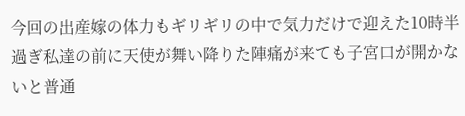今回の出産嫁の体力もギリギリの中で気力だけで迎えた10時半過ぎ私達の前に天使が舞い降りた陣痛が来ても子宮口が開かないと普通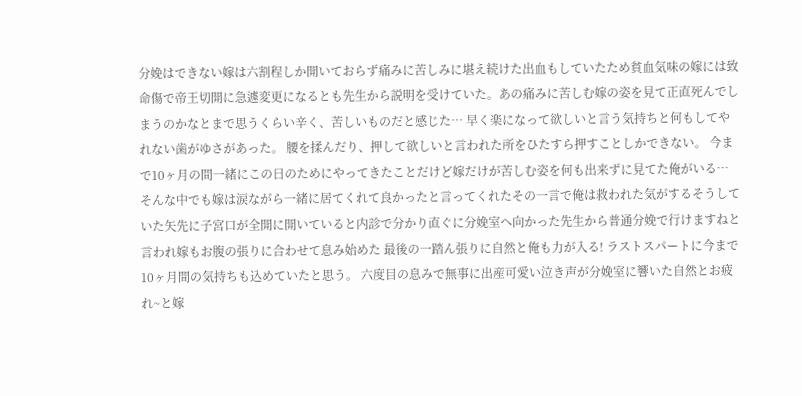分娩はできない嫁は六割程しか開いておらず痛みに苦しみに堪え続けた出血もしていたため貧血気味の嫁には致命傷で帝王切開に急遽変更になるとも先生から説明を受けていた。あの痛みに苦しむ嫁の姿を見て正直死んでしまうのかなとまで思うくらい辛く、苦しいものだと感じた… 早く楽になって欲しいと言う気持ちと何もしてやれない歯がゆさがあった。 腰を揉んだり、押して欲しいと言われた所をひたすら押すことしかできない。 今まで10ヶ月の間一緒にこの日のためにやってきたことだけど嫁だけが苦しむ姿を何も出来ずに見てた俺がいる… そんな中でも嫁は涙ながら一緒に居てくれて良かったと言ってくれたその一言で俺は救われた気がするそうしていた矢先に子宮口が全開に開いていると内診で分かり直ぐに分娩室へ向かった先生から普通分娩で行けますねと言われ嫁もお腹の張りに合わせて息み始めた 最後の一踏ん張りに自然と俺も力が入る! ラストスパートに今まで10ヶ月間の気持ちも込めていたと思う。 六度目の息みで無事に出産可愛い泣き声が分娩室に響いた自然とお疲れ~と嫁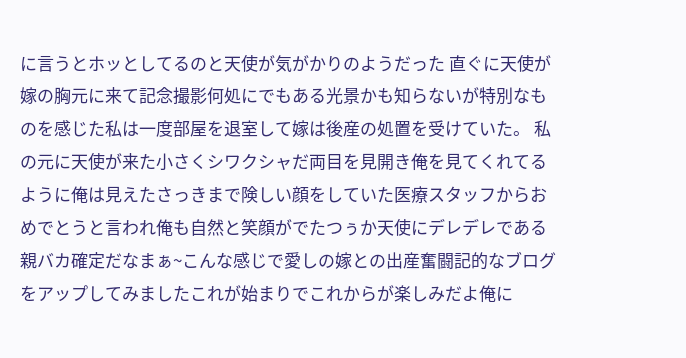に言うとホッとしてるのと天使が気がかりのようだった 直ぐに天使が嫁の胸元に来て記念撮影何処にでもある光景かも知らないが特別なものを感じた私は一度部屋を退室して嫁は後産の処置を受けていた。 私の元に天使が来た小さくシワクシャだ両目を見開き俺を見てくれてるように俺は見えたさっきまで険しい顔をしていた医療スタッフからおめでとうと言われ俺も自然と笑顔がでたつぅか天使にデレデレである親バカ確定だなまぁ~こんな感じで愛しの嫁との出産奮闘記的なブログをアップしてみましたこれが始まりでこれからが楽しみだよ俺に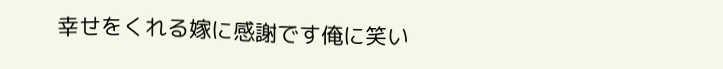幸せをくれる嫁に感謝です俺に笑い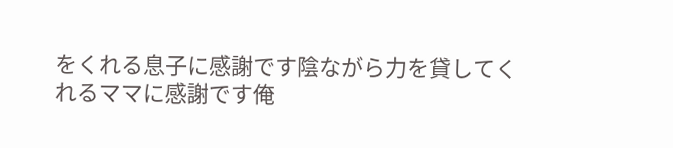をくれる息子に感謝です陰ながら力を貸してくれるママに感謝です俺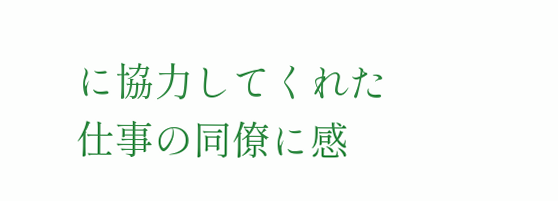に協力してくれた仕事の同僚に感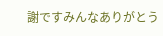謝ですみんなありがとう